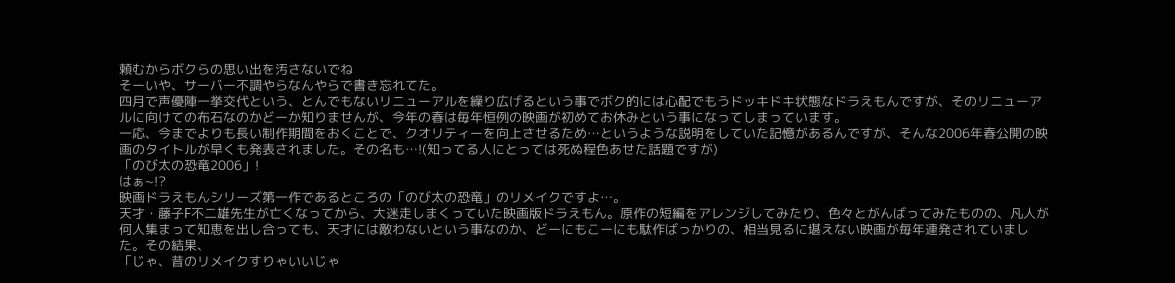頼むからボクらの思い出を汚さないでね
そーいや、サーバー不調やらなんやらで書き忘れてた。
四月で声優陣一挙交代という、とんでもないリニューアルを繰り広げるという事でボク的には心配でもうドッキドキ状態なドラえもんですが、そのリニューアルに向けての布石なのかどーか知りませんが、今年の春は毎年恒例の映画が初めてお休みという事になってしまっています。
一応、今までよりも長い制作期間をおくことで、クオリティーを向上させるため…というような説明をしていた記憶があるんですが、そんな2006年春公開の映画のタイトルが早くも発表されました。その名も…!(知ってる人にとっては死ぬ程色あせた話題ですが)
「のび太の恐竜2006」!
はぁ~!?
映画ドラえもんシリーズ第一作であるところの「のび太の恐竜」のリメイクですよ…。
天才・藤子F不二雄先生が亡くなってから、大迷走しまくっていた映画版ドラえもん。原作の短編をアレンジしてみたり、色々とがんばってみたものの、凡人が何人集まって知恵を出し合っても、天才には敵わないという事なのか、どーにもこーにも駄作ばっかりの、相当見るに堪えない映画が毎年連発されていました。その結果、
「じゃ、昔のリメイクすりゃいいじゃ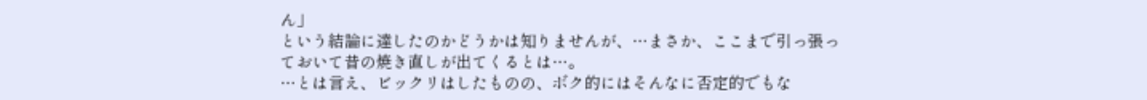ん」
という結論に達したのかどうかは知りませんが、…まさか、ここまで引っ張っておいて昔の焼き直しが出てくるとは…。
…とは言え、ビックリはしたものの、ボク的にはそんなに否定的でもな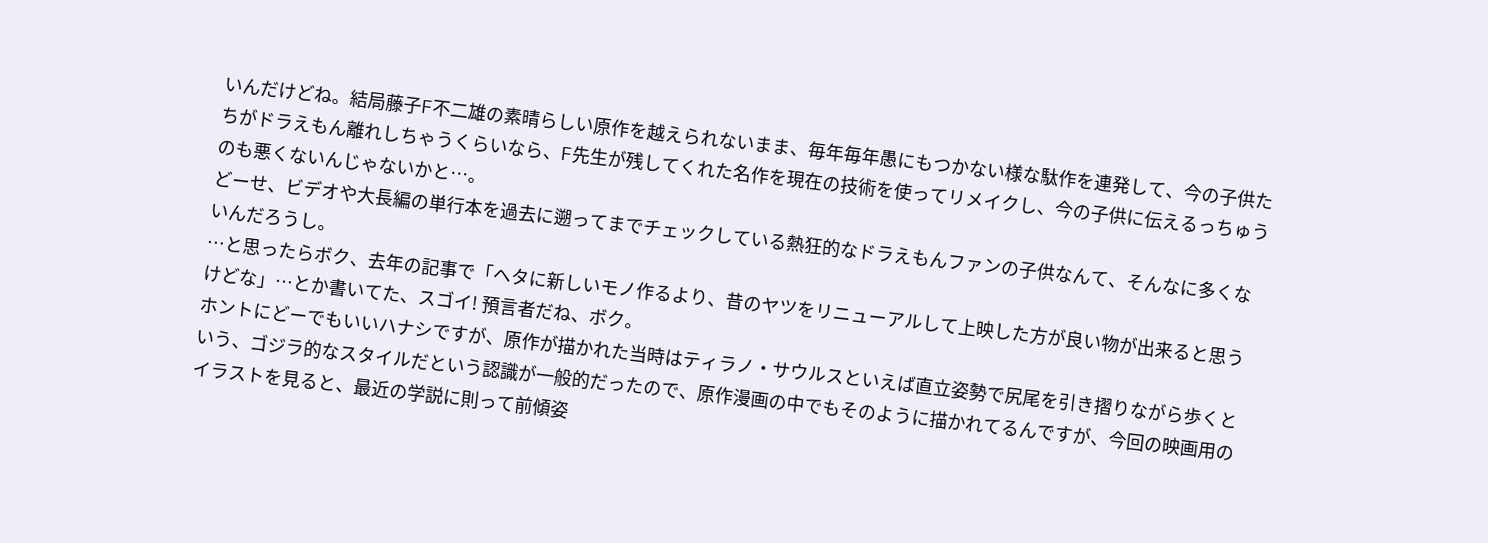いんだけどね。結局藤子F不二雄の素晴らしい原作を越えられないまま、毎年毎年愚にもつかない様な駄作を連発して、今の子供たちがドラえもん離れしちゃうくらいなら、F先生が残してくれた名作を現在の技術を使ってリメイクし、今の子供に伝えるっちゅうのも悪くないんじゃないかと…。
どーせ、ビデオや大長編の単行本を過去に遡ってまでチェックしている熱狂的なドラえもんファンの子供なんて、そんなに多くないんだろうし。
…と思ったらボク、去年の記事で「ヘタに新しいモノ作るより、昔のヤツをリニューアルして上映した方が良い物が出来ると思うけどな」…とか書いてた、スゴイ! 預言者だね、ボク。
ホントにどーでもいいハナシですが、原作が描かれた当時はティラノ・サウルスといえば直立姿勢で尻尾を引き摺りながら歩くという、ゴジラ的なスタイルだという認識が一般的だったので、原作漫画の中でもそのように描かれてるんですが、今回の映画用のイラストを見ると、最近の学説に則って前傾姿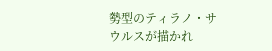勢型のティラノ・サウルスが描かれ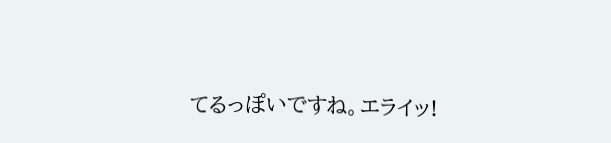てるっぽいですね。エライッ!